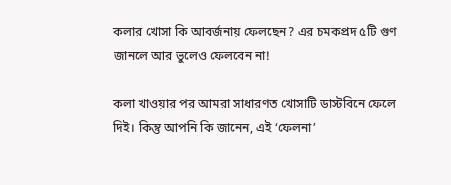কলার খোসা কি আবর্জনায় ফেলছেন? এর চমকপ্রদ ৫টি গুণ জানলে আর ভুলেও ফেলবেন না!

কলা খাওয়ার পর আমরা সাধারণত খোসাটি ডাস্টবিনে ফেলে দিই। কিন্তু আপনি কি জানেন, এই ‘ফেলনা’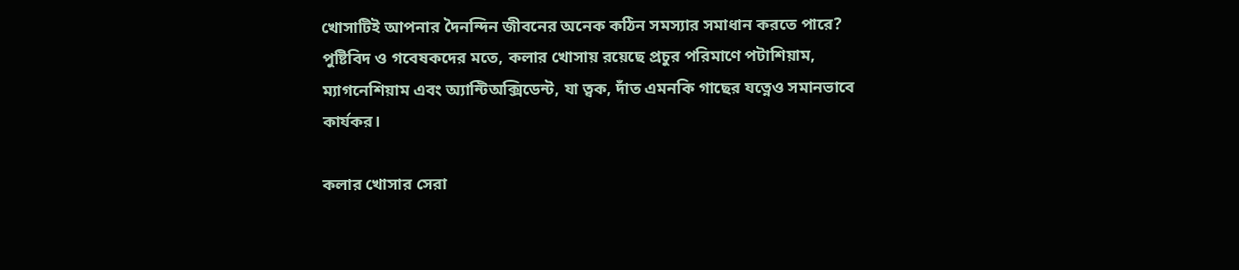খোসাটিই আপনার দৈনন্দিন জীবনের অনেক কঠিন সমস্যার সমাধান করতে পারে? পুষ্টিবিদ ও গবেষকদের মতে, কলার খোসায় রয়েছে প্রচুর পরিমাণে পটাশিয়াম, ম্যাগনেশিয়াম এবং অ্যান্টিঅক্সিডেন্ট, যা ত্বক, দাঁত এমনকি গাছের যত্নেও সমানভাবে কার্যকর।

কলার খোসার সেরা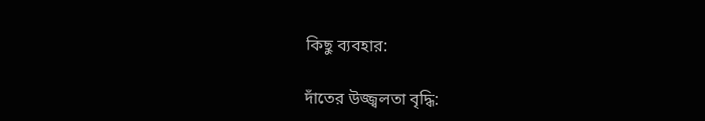কিছু ব্যবহার:

দাঁতের উজ্জ্বলতা বৃদ্ধি: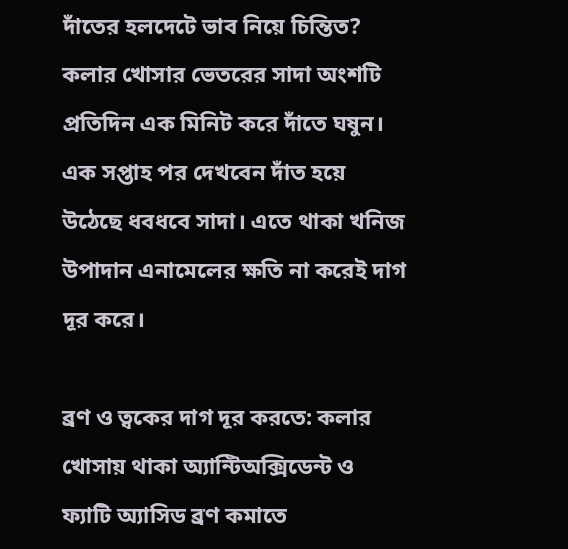দাঁতের হলদেটে ভাব নিয়ে চিন্তিত? কলার খোসার ভেতরের সাদা অংশটি প্রতিদিন এক মিনিট করে দাঁতে ঘষুন। এক সপ্তাহ পর দেখবেন দাঁত হয়ে উঠেছে ধবধবে সাদা। এতে থাকা খনিজ উপাদান এনামেলের ক্ষতি না করেই দাগ দূর করে।

ব্রণ ও ত্বকের দাগ দূর করতে: কলার খোসায় থাকা অ্যান্টিঅক্সিডেন্ট ও ফ্যাটি অ্যাসিড ব্রণ কমাতে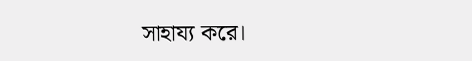সাহায্য করে।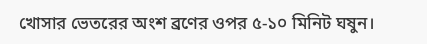খোসার ভেতরের অংশ ব্রণের ওপর ৫-১০ মিনিট ঘষুন।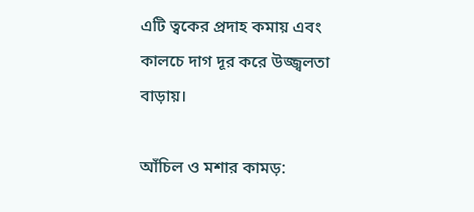এটি ত্বকের প্রদাহ কমায় এবং কালচে দাগ দূর করে উজ্জ্বলতা বাড়ায়।

আঁচিল ও মশার কামড়: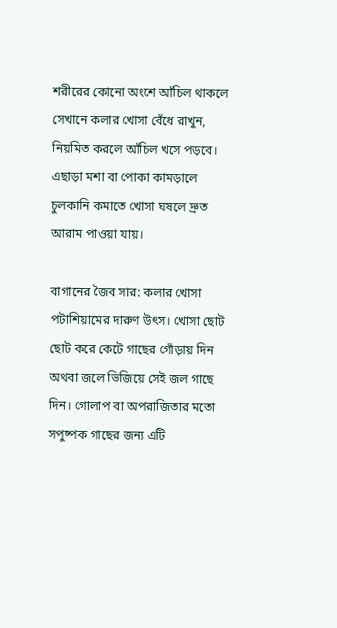শরীরের কোনো অংশে আঁচিল থাকলে সেখানে কলার খোসা বেঁধে রাখুন, নিয়মিত করলে আঁচিল খসে পড়বে। এছাড়া মশা বা পোকা কামড়ালে চুলকানি কমাতে খোসা ঘষলে দ্রুত আরাম পাওয়া যায়।

বাগানের জৈব সার: কলার খোসা পটাশিয়ামের দারুণ উৎস। খোসা ছোট ছোট করে কেটে গাছের গোঁড়ায় দিন অথবা জলে ভিজিয়ে সেই জল গাছে দিন। গোলাপ বা অপরাজিতার মতো সপুষ্পক গাছের জন্য এটি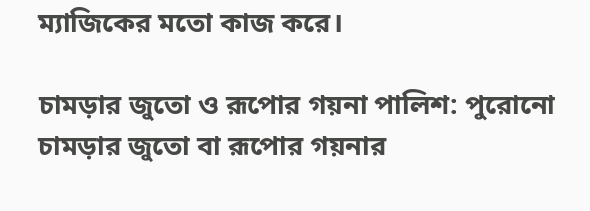ম্যাজিকের মতো কাজ করে।

চামড়ার জুতো ও রূপোর গয়না পালিশ: পুরোনো চামড়ার জুতো বা রূপোর গয়নার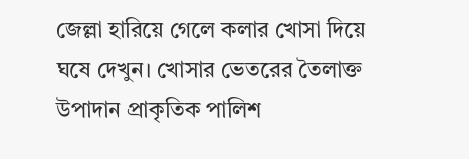জেল্লা হারিয়ে গেলে কলার খোসা দিয়ে ঘষে দেখুন। খোসার ভেতরের তৈলাক্ত উপাদান প্রাকৃতিক পালিশ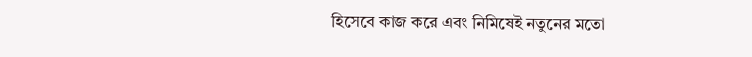হিসেবে কাজ করে এবং নিমিষেই নতুনের মতো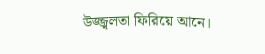উজ্জ্বলতা ফিরিয়ে আনে।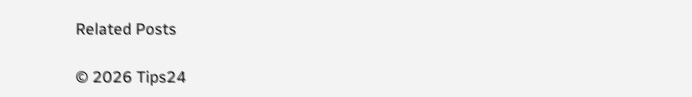Related Posts

© 2026 Tips24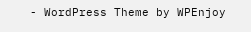- WordPress Theme by WPEnjoy